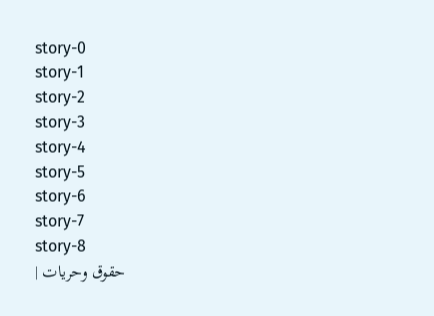story-0
story-1
story-2
story-3
story-4
story-5
story-6
story-7
story-8
حقوق وحريات |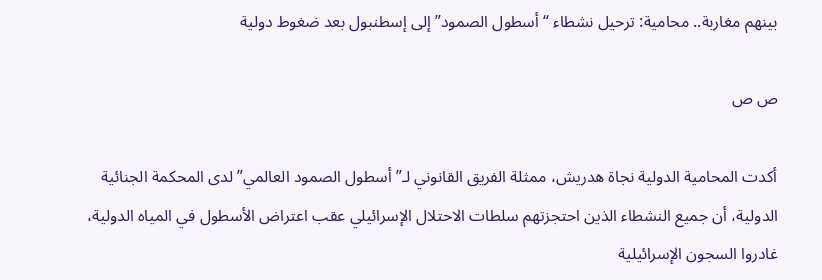بينهم مغاربة.. محامية: ترحيل نشطاء “أسطول الصمود” إلى إسطنبول بعد ضغوط دولية

ص ص

أكدت المحامية الدولية نجاة هدريش، ممثلة الفريق القانوني لـ”أسطول الصمود العالمي” لدى المحكمة الجنائية الدولية، أن جميع النشطاء الذين احتجزتهم سلطات الاحتلال الإسرائيلي عقب اعتراض الأسطول في المياه الدولية، غادروا السجون الإسرائيلية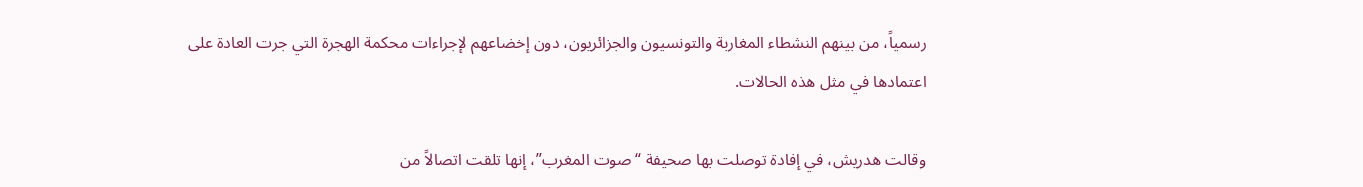رسمياً، من بينهم النشطاء المغاربة والتونسيون والجزائريون، دون إخضاعهم لإجراءات محكمة الهجرة التي جرت العادة على اعتمادها في مثل هذه الحالات.

وقالت هدريش، في إفادة توصلت بها صحيفة “صوت المغرب”، إنها تلقت اتصالاً من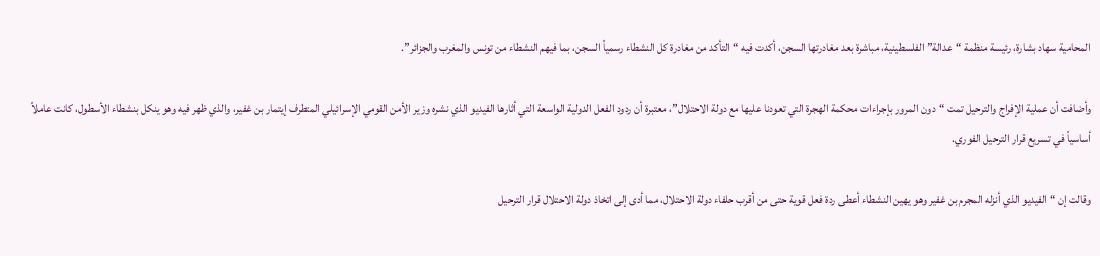المحامية سهاد بشارة، رئيسة منظمة “عدالة” الفلسطينية، مباشرة بعد مغادرتها السجن، أكدت فيه “التأكد من مغادرة كل النشطاء رسمياً السجن، بما فيهم النشطاء من تونس والمغرب والجزائر”.

وأضافت أن عملية الإفراج والترحيل تمت “دون المرور بإجراءات محكمة الهجرة التي تعودنا عليها مع دولة الاحتلال”، معتبرة أن ردود الفعل الدولية الواسعة التي أثارها الفيديو الذي نشره وزير الأمن القومي الإسرائيلي المتطرف إيتمار بن غفير، والذي ظهر فيه وهو ينكل بنشطاء الأسطول، كانت عاملاً أساسياً في تسريع قرار الترحيل الفوري.

وقالت إن “الفيديو الذي أنزله المجرم بن غفير وهو يهين النشطاء أعطى ردة فعل قوية حتى من أقرب حلفاء دولة الاحتلال، مما أدى إلى اتخاذ دولة الاحتلال قرار الترحيل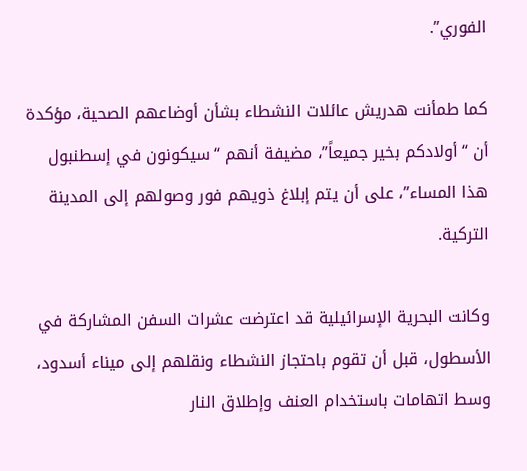الفوري”.

كما طمأنت هدريش عائلات النشطاء بشأن أوضاعهم الصحية، مؤكدة أن “أولادكم بخير جميعاً”، مضيفة أنهم “سيكونون في إسطنبول هذا المساء”، على أن يتم إبلاغ ذويهم فور وصولهم إلى المدينة التركية.

وكانت البحرية الإسرائيلية قد اعترضت عشرات السفن المشاركة في الأسطول، قبل أن تقوم باحتجاز النشطاء ونقلهم إلى ميناء أسدود، وسط اتهامات باستخدام العنف وإطلاق النار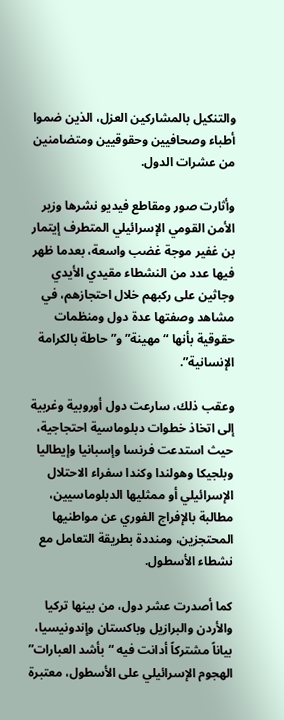والتنكيل بالمشاركين العزل، الذين ضموا أطباء وصحافيين وحقوقيين ومتضامنين من عشرات الدول.

وأثارت صور ومقاطع فيديو نشرها وزير الأمن القومي الإسرائيلي المتطرف إيتمار بن غفير موجة غضب واسعة، بعدما ظهر فيها عدد من النشطاء مقيدي الأيدي وجاثين على ركبهم خلال احتجازهم، في مشاهد وصفتها عدة دول ومنظمات حقوقية بأنها “مهينة” و”حاطة بالكرامة الإنسانية”.

وعقب ذلك، سارعت دول أوروبية وغربية إلى اتخاذ خطوات دبلوماسية احتجاجية، حيث استدعت فرنسا وإسبانيا وإيطاليا وبلجيكا وهولندا وكندا سفراء الاحتلال الإسرائيلي أو ممثليها الدبلوماسيين، مطالبة بالإفراج الفوري عن مواطنيها المحتجزين، ومنددة بطريقة التعامل مع نشطاء الأسطول.

كما أصدرت عشر دول، من بينها تركيا والأردن والبرازيل وباكستان وإندونيسيا، بياناً مشتركاً أدانت فيه “بأشد العبارات” الهجوم الإسرائيلي على الأسطول، معتبرة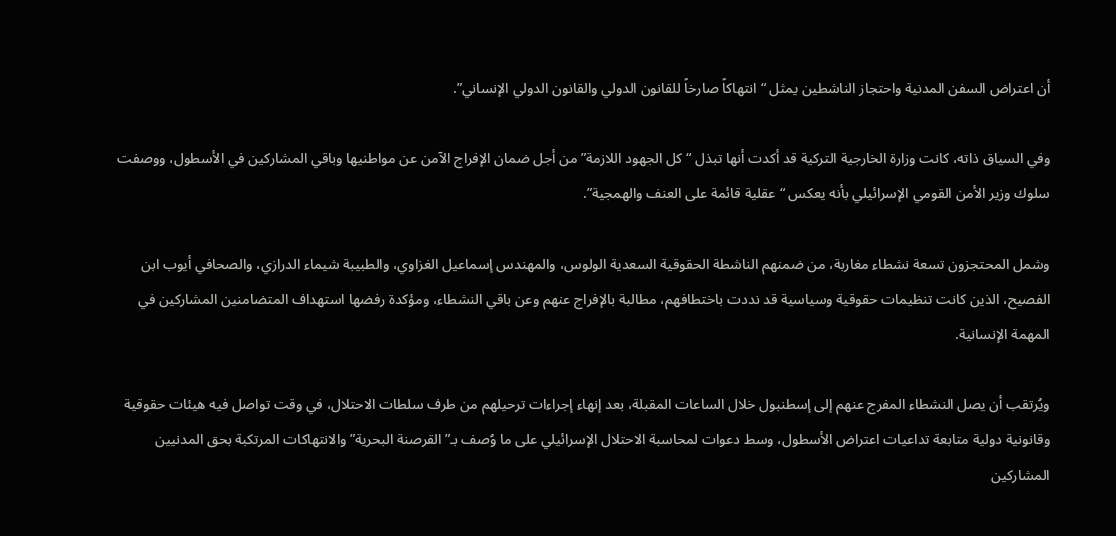أن اعتراض السفن المدنية واحتجاز الناشطين يمثل “انتهاكاً صارخاً للقانون الدولي والقانون الدولي الإنساني”.

وفي السياق ذاته، كانت وزارة الخارجية التركية قد أكدت أنها تبذل “كل الجهود اللازمة” من أجل ضمان الإفراج الآمن عن مواطنيها وباقي المشاركين في الأسطول، ووصفت سلوك وزير الأمن القومي الإسرائيلي بأنه يعكس “عقلية قائمة على العنف والهمجية”.

وشمل المحتجزون تسعة نشطاء مغاربة، من ضمنهم الناشطة الحقوقية السعدية الولوس، والمهندس إسماعيل الغزاوي، والطبيبة شيماء الدرازي، والصحافي أيوب ابن الفصيح، الذين كانت تنظيمات حقوقية وسياسية قد نددت باختطافهم، مطالبة بالإفراج عنهم وعن باقي النشطاء، ومؤكدة رفضها استهداف المتضامنين المشاركين في المهمة الإنسانية.

ويُرتقب أن يصل النشطاء المفرج عنهم إلى إسطنبول خلال الساعات المقبلة، بعد إنهاء إجراءات ترحيلهم من طرف سلطات الاحتلال، في وقت تواصل فيه هيئات حقوقية وقانونية دولية متابعة تداعيات اعتراض الأسطول، وسط دعوات لمحاسبة الاحتلال الإسرائيلي على ما وُصف بـ”القرصنة البحرية” والانتهاكات المرتكبة بحق المدنيين المشاركين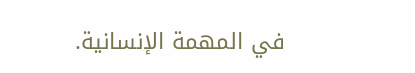في المهمة الإنسانية.